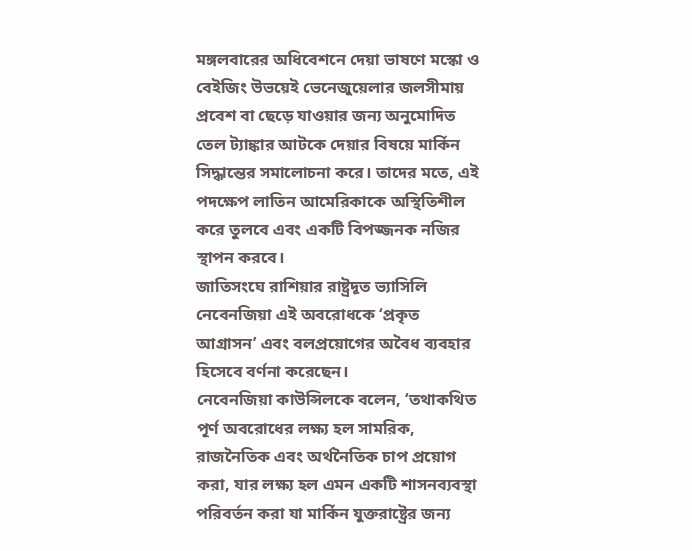মঙ্গলবারের অধিবেশনে দেয়া ভাষণে মস্কো ও বেইজিং উভয়েই ভেনেজুয়েলার জলসীমায় প্রবেশ বা ছেড়ে যাওয়ার জন্য অনুমোদিত তেল ট্যাঙ্কার আটকে দেয়ার বিষয়ে মার্কিন সিদ্ধান্তের সমালোচনা করে। তাদের মতে, এই পদক্ষেপ লাতিন আমেরিকাকে অস্থিতিশীল করে তুলবে এবং একটি বিপজ্জনক নজির স্থাপন করবে।
জাতিসংঘে রাশিয়ার রাষ্ট্রদূত ভ্যাসিলি নেবেনজিয়া এই অবরোধকে ‘প্রকৃত আগ্রাসন’ এবং বলপ্রয়োগের অবৈধ ব্যবহার হিসেবে বর্ণনা করেছেন।
নেবেনজিয়া কাউন্সিলকে বলেন, ‘তথাকথিত পূর্ণ অবরোধের লক্ষ্য হল সামরিক, রাজনৈতিক এবং অর্থনৈতিক চাপ প্রয়োগ করা, যার লক্ষ্য হল এমন একটি শাসনব্যবস্থা পরিবর্তন করা যা মার্কিন যুক্তরাষ্ট্রের জন্য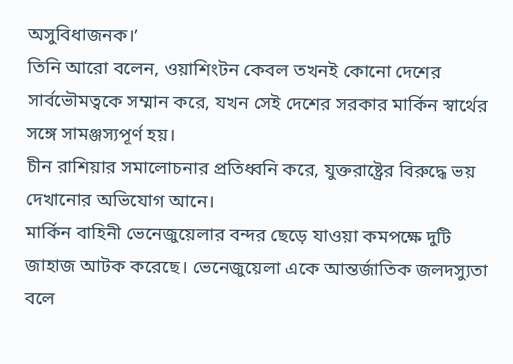অসুবিধাজনক।’
তিনি আরো বলেন, ওয়াশিংটন কেবল তখনই কোনো দেশের সার্বভৌমত্বকে সম্মান করে, যখন সেই দেশের সরকার মার্কিন স্বার্থের সঙ্গে সামঞ্জস্যপূর্ণ হয়।
চীন রাশিয়ার সমালোচনার প্রতিধ্বনি করে, যুক্তরাষ্ট্রের বিরুদ্ধে ভয় দেখানোর অভিযোগ আনে।
মার্কিন বাহিনী ভেনেজুয়েলার বন্দর ছেড়ে যাওয়া কমপক্ষে দুটি জাহাজ আটক করেছে। ভেনেজুয়েলা একে আন্তর্জাতিক জলদস্যুতা বলে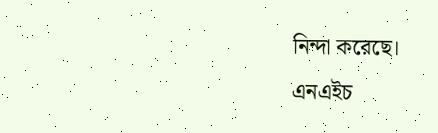নিন্দা করেছে।
এনএইচ